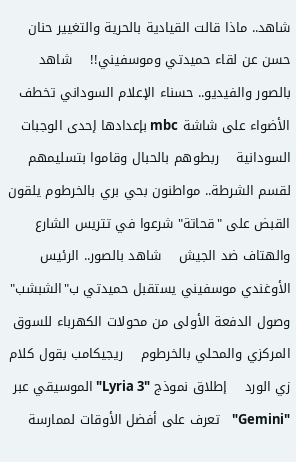شاهد.. ماذا قالت القيادية بالحرية والتغيير حنان حسن عن لقاء حميدتي وموسفيني!!    شاهد بالصور والفيديو.. حسناء الإعلام السوداني تخطف الأضواء على شاشة mbc بإعدادها إحدى الوجبات السودانية    ربطوهم بالحبال وقاموا بتسليمهم لقسم الشرطة.. مواطنون بحي بري بالخرطوم يلقون القبض على "قحاتة" شرعوا في تتريس الشارع والهتاف ضد الجيش    شاهد بالصور.. الرئيس الأوغندي موسفيني يستقبل حميدتي ب"الشبشب"    وصول الدفعة الأولى من محولات الكهرباء للسوق المركزي والمحلي بالخرطوم    ريجيكامب بقول كلام زي الورد    إطلاق نموذج "Lyria 3" الموسيقي عبر "Gemini"    تعرف على أفضل الأوقات لممارسة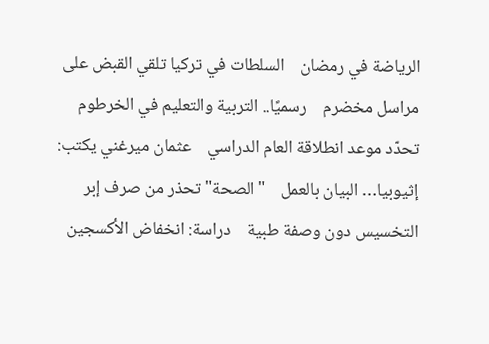الرياضة في رمضان    السلطات في تركيا تلقي القبض على مراسل مخضرم    رسميًا.. التربية والتعليم في الخرطوم تحدّد موعد انطلاقة العام الدراسي    عثمان ميرغني يكتب: إثيوبيا… البيان بالعمل    "الصحة" تحذر من صرف إبر التخسيس دون وصفة طبية    دراسة: انخفاض الأكسجين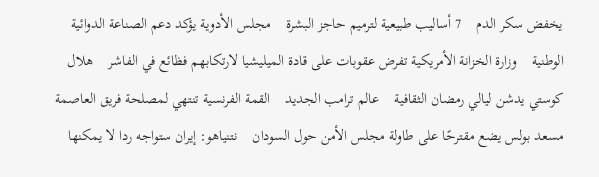يخفض سكر الدم    7 أساليب طبيعية لترميم حاجز البشرة    مجلس الأدوية يؤكد دعم الصناعة الدوائية الوطنية    وزارة الخزانة الأمريكية تفرض عقوبات على قادة الميليشيا لارتكابهم فظائع في الفاشر    هلال كوستي يدشن ليالي رمضان الثقافية    عالم ترامب الجديد    القمة الفرنسية تنتهي لمصلحة فريق العاصمة    مسعد بولس يضع مقترحًا على طاولة مجلس الأمن حول السودان    نتنياهو: إيران ستواجه ردا لا يمكنها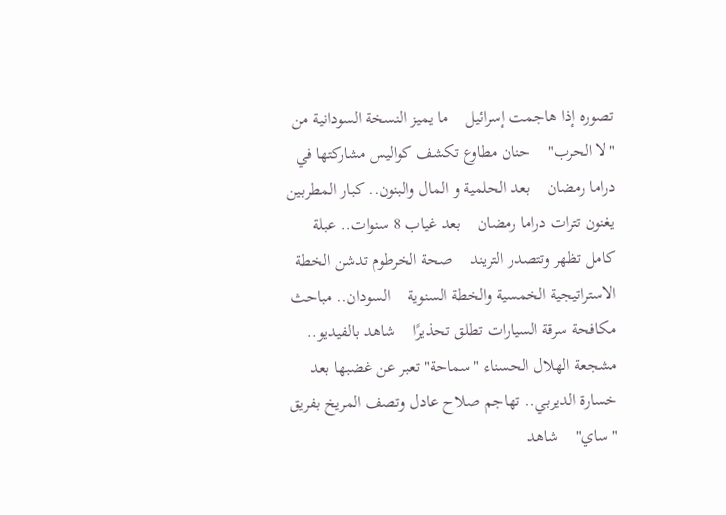تصوره إذا هاجمت إسرائيل    ما يميز النسخة السودانية من "لا الحرب"    حنان مطاوع تكشف كواليس مشاركتها في دراما رمضان    بعد الحلمية و المال والبنون.. كبار المطربين يغنون تترات دراما رمضان    بعد غياب 8 سنوات.. عبلة كامل تظهر وتتصدر التريند    صحة الخرطوم تدشن الخطة الاستراتيجية الخمسية والخطة السنوية    السودان.. مباحث مكافحة سرقة السيارات تطلق تحذيرًا    شاهد بالفيديو.. مشجعة الهلال الحسناء "سماحة" تعبر عن غضبها بعد خسارة الديربي.. تهاجم صلاح عادل وتصف المريخ بفريق "ساي"    شاهد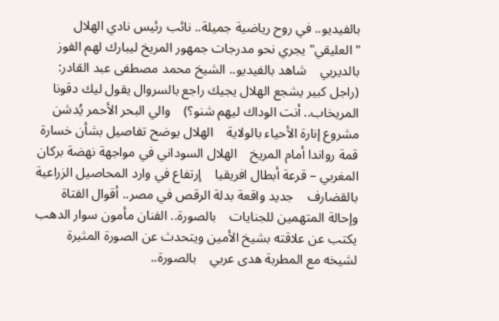بالفيديو.. في روح رياضية جميلة.. نائب رئيس نادي الهلال "العليقي" يجري نحو مدرجات جمهور المريخ ليبارك لهم الفوز بالديربي    شاهد بالفيديو.. الشيخ محمد مصطفى عبد القادر: (راجل كبير يشجع الهلال يجيك راجع بالسروال يقول ليك دقونا المريخاب.. أنت الوداك ليهم شنو؟)    والي البحر الأحمر يُدشن مشروع إنارة الأحياء بالولاية    الهلال يوضح تفاصيل بشأن خسارة قمة رواندا أمام المريخ    الهلال السوداني في مواجهة نهضة بركان المغربي – قرعة أبطال افريقيا    إرتفاع في وارد المحاصيل الزراعية بالقضارف    جديد واقعة بدلة الرقص في مصر.. أقوال الفتاة وإحالة المتهمين للجنايات    بالصورة.. الفنان مأمون سوار الدهب يكتب عن علاقته بشيخ الأمين ويتحدث عن الصورة المثيرة لشيخه مع المطربة هدى عربي    بالصورة..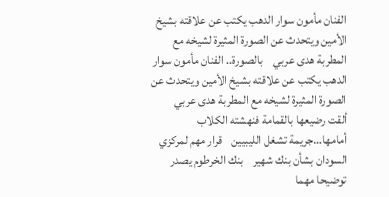الفنان مأمون سوار الدهب يكتب عن علاقته بشيخ الأمين ويتحدث عن الصورة المثيرة لشيخه مع المطربة هدى عربي    بالصورة.. الفنان مأمون سوار الدهب يكتب عن علاقته بشيخ الأمين ويتحدث عن الصورة المثيرة لشيخه مع المطربة هدى عربي    ألقت رضيعها بالقمامة فنهشته الكلاب أمامها…جريمة تشغل الليبيين    قرار مهم لمركزي السودان بشأن بنك شهير    بنك الخرطوم يصدر توضيحا مهما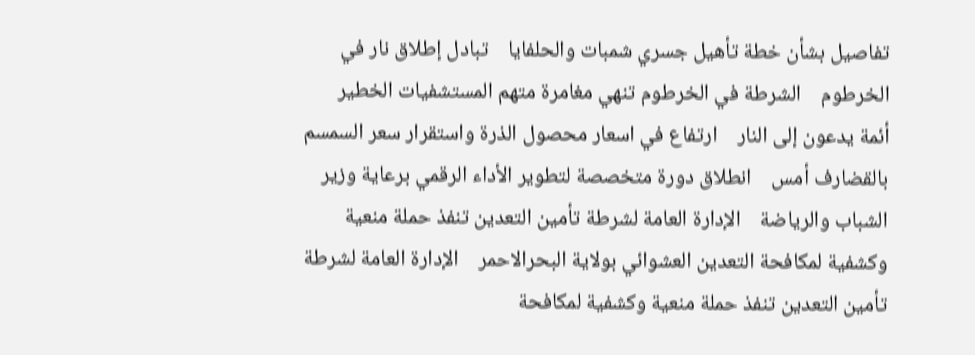تفاصيل بشأن خطة تأهيل جسري شمبات والحلفايا    تبادل إطلاق نار في الخرطوم    الشرطة في الخرطوم تنهي مغامرة متهم المستشفيات الخطير    أئمة يدعون إلى النار    ارتفاع في اسعار محصول الذرة واستقرار سعر السمسم بالقضارف أمس    انطلاق دورة متخصصة لتطوير الأداء الرقمي برعاية وزير الشباب والرياضة    الإدارة العامة لشرطة تأمين التعدين تنفذ حملة منعية وكشفية لمكافحة التعدين العشوائي بولاية البحرالاحمر    الإدارة العامة لشرطة تأمين التعدين تنفذ حملة منعية وكشفية لمكافحة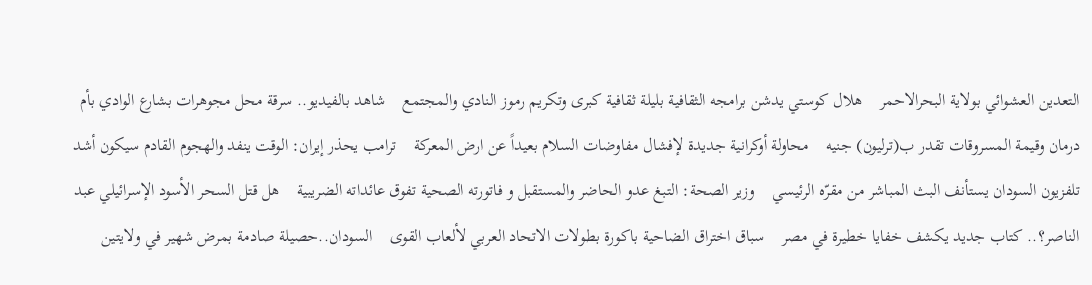التعدين العشوائي بولاية البحرالاحمر    هلال كوستي يدشن برامجه الثقافية بليلة ثقافية كبرى وتكريم رموز النادي والمجتمع    شاهد بالفيديو.. سرقة محل مجوهرات بشارع الوادي بأم درمان وقيمة المسروقات تقدر ب(ترليون) جنيه    محاولة أوكرانية جديدة لإفشال مفاوضات السلام بعيداً عن ارض المعركة    ترامب يحذر إيران: الوقت ينفد والهجوم القادم سيكون أشد    تلفزيون السودان يستأنف البث المباشر من مقرّه الرئيسي    وزير الصحة: التبغ عدو الحاضر والمستقبل و فاتورته الصحية تفوق عائداته الضريبية    هل قتل السحر الأسود الإسرائيلي عبد الناصر؟.. كتاب جديد يكشف خفايا خطيرة في مصر    سباق اختراق الضاحية باكورة بطولات الاتحاد العربي لألعاب القوى    السودان..حصيلة صادمة بمرض شهير في ولايتين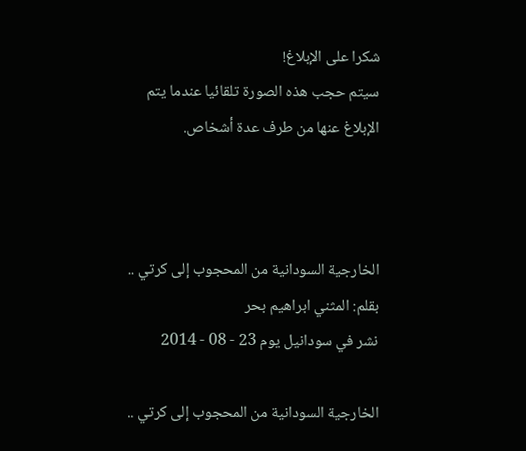شكرا على الإبلاغ!
سيتم حجب هذه الصورة تلقائيا عندما يتم الإبلاغ عنها من طرف عدة أشخاص.



الخارجية السودانية من المحجوب إلى كرتي .. بقلم: المثني ابراهيم بحر
نشر في سودانيل يوم 23 - 08 - 2014

الخارجية السودانية من المحجوب إلى كرتي ..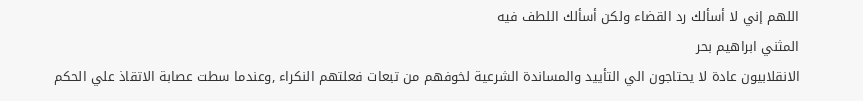اللهم إني لا أسألك رد القضاء ولكن أسألك اللطف فيه
المثني ابراهيم بحر
الانقلابيون عادة لا يحتاجون الي التأييد والمساندة الشرعية لخوفهم من تبعات فعلتهم النكراء ,وعندما سطت عصابة الاتقاذ علي الحكم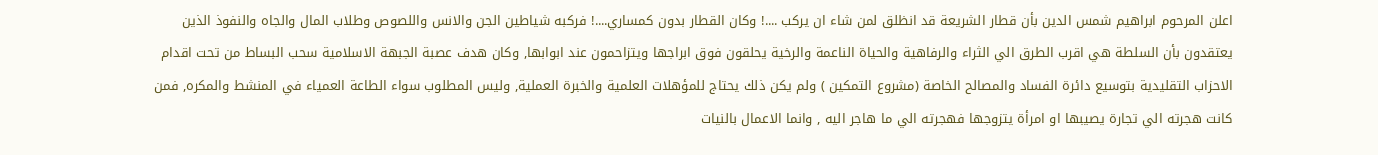اعلن المرحوم ابراهيم شمس الدين بأن قطار الشريعة قد انظلق لمن شاء ان يركب ....! وكان القطار بدون كمساري....! فركبه شياطين الجن والانس واللصوص وطلاب المال والجاه والنفوذ الذين يعتقدون بأن السلطة هي اقرب الطرق الي الثراء والرفاهية والحياة الناعمة والرخية يحلقون فوق ابراجها ويتزاحمون عند ابوابها, وكان هدف عصبة الجبهة الاسلامية سحب البساط من تحت اقدام الاحزاب التقليدية بتوسيع دائرة الفساد والمصالح الخاصة (مشروع التمكين ) ولم يكن ذلك يحتاج للمؤهلات العلمية والخبرة العملية, وليس المطلوب سواء الطاعة العمياء في المنشط والمكره, فمن كانت هجرته الي تجارة يصيبها او امرأة يتزوجها فهجرته الي ما هاجر اليه , وانما الاعمال بالنيات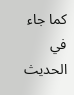كما جاء في الحديث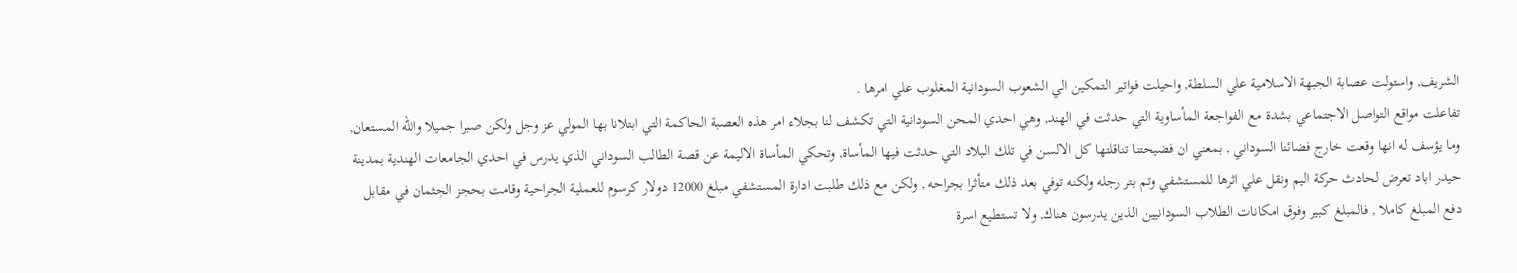الشريف, واستولت عصابة الجبهة الاسلامية علي السلطة, واحيلت فواتير التمكين الي الشعوب السودانية المغلوب علي امرها .
تفاعلت مواقع التواصل الاجتماعي بشدة مع الفواجعة المأساوية التي حدثت في الهند, وهي احدي المحن السودانية التي تكشف لنا بجلاء امر هذه العصبة الحاكمة التي ابتلانا بها المولي عز وجل ولكن صبرا جميلا والله المستعان, وما يؤسف له انها وقعت خارج فضائنا السوداني , بمعني ان فضيحتنا تناقلتها كل الالسن في تلك البلاد التي حدثت فيها المأساة, وتحكي المأساة الاليمة عن قصة الطالب السوداني الذي يدرس في احدي الجامعات الهندية بمدينة حيدر اباد تعرض لحادث حركة اليم ونقل علي اثرها للمستشفي وتم بتر رجله ولكنه توفي بعد ذلك متأثرا بجراحه , ولكن مع ذلك طلبت ادارة المستشفي مبلغ 12000 دولار كرسوم للعملية الجراحية وقامت بحجز الجثمان في مقابل دفع المبلغ كاملا , فالمبلغ كبير وفوق امكانات الطلاب السودانيين الذين يدرسون هناك, ولا تستطيع اسرة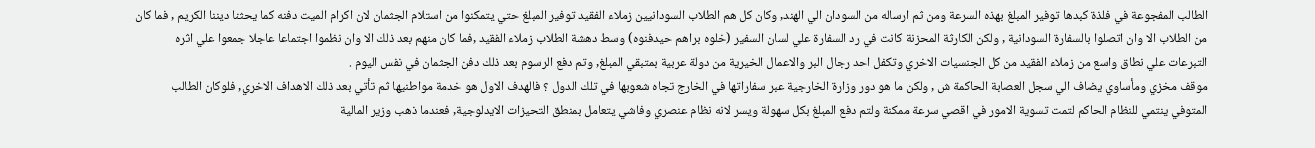الطالب المفجوعة في فلذة كبدها توفير المبلغ بهذه السرعة ومن ثم ارساله من السودان الي الهند, وكان كل هم الطلاب السودانيين زملاء الفقيد توفير المبلغ حتي يتمكنوا من استلام الجثمان لان اكرام الميت دفنه كما يحثنا ديننا الكريم , فما كان من الطلاب الا وان اتصلوا بالسفارة السودانية , ولكن الكارثة المحزنة كانت في رد السفارة علي لسان السفير (خلوه براهم حيدفنوه) وسط دهشة الطلاب زملاء الفقيد ,فما كان منهم بعد ذلك الا وان نظموا اجتماعا عاجلا جمعوا علي اثره التبرعات علي نطاق واسع من زملاء الفقيد من كل الجنسيات الاخري وتكفل احد رجال البر والاعمال الخيرية من دولة عربية بمتبقي المبلغ, وتم دفع الرسوم بعد ذلك دفن الجثمان في نفس اليوم .
موقف مخزي ومأساوي يضاف الي سجل العصابة الحاكمة ش , ولكن ما هو دور وزارة الخارجية عبر سفاراتها في الخارج تجاه شعوبها في تلك الدول ؟ فالهدف الاول هو خدمة مواطنيها ثم تأتي بعد ذلك الاهداف الاخري, فلوكان الطالب المتوفي ينتمي للنظام الحاكم لتمت تسوية الامور في اقصي سرعة ممكنة ولتم دفع المبلغ بكل سهولة ويسر لانه نظام عنصري وفاشي يتعامل بمنطق التحيزات الايدلوجية, فعندما ذهب وزير المالية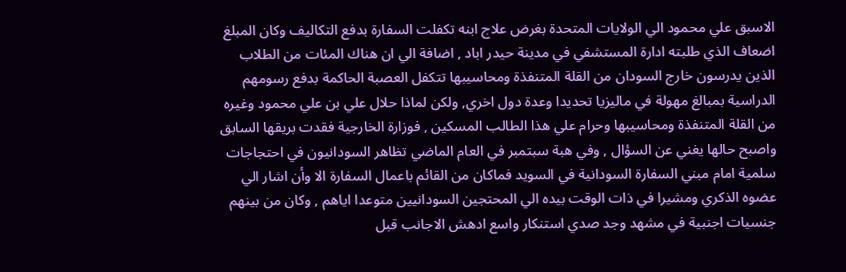الاسبق علي محمود الي الولايات المتحدة بغرض علاج ابنه تكفلت السفارة بدفع التكاليف وكان المبلغ اضعاف الذي طلبته ادارة المستشفي في مدينة حيدر اباد , اضافة الي ان هناك المئات من الطلاب الذين يدرسون خارج السودان من القلة المتنفذة ومحاسيبها تتكفل العصبة الحاكمة بدفع رسومهم الدراسية بمبالغ مهولة في ماليزيا تحديدا وعدة دول اخري, ولكن لماذا حلال علي بن علي محمود وغيره من القلة المتنفذة ومحاسيبها وحرام علي هذا الطالب المسكين , فوزارة الخارجية فقدت بريقها السابق واصبح حالها يغني عن السؤال , وفي هبة سبتمبر في العام الماضي تظاهر السودانيون في احتجاجات سلمية امام مبني السفارة السودانية في السويد فماكان من القائم باعمال السفارة الا وأن اشار الي عضوه الذكري ومشيرا في ذات الوقت بيده الي المحتجين السودانيين متوعدا اياهم , وكان من بينهم جنسيات اجنبية في مشهد وجد صدي استنكار واسع ادهش الاجانب قبل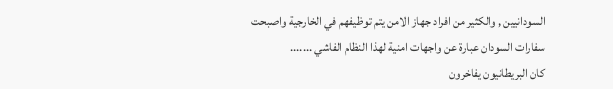السودانيين , والكثير من افراد جهاز الامن يتم توظيفهم في الخارجية واصبحت سفارات السودان عبارة عن واجهات امنية لهذا النظام الفاشي .......
كان البريطانيون يفاخرون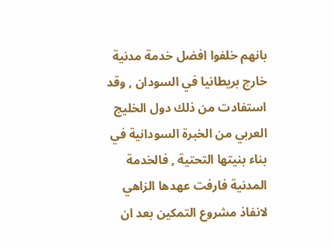بانهم خلفوا افضل خدمة مدنية خارج بريطانيا في السودان , وقد استفادت من ذلك دول الخليج العربي من الخبرة السودانية في بناء بنيتها التحتية , فالخدمة المدنية فارفت عهدها الزاهي لانفاذ مشروع التمكين بعد ان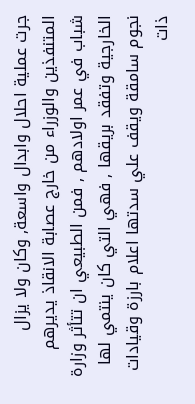جرت عملية احلال وابدال واسعة, وكان ولا يزال المتنفذين والوزراء من خارج عصابة الانقاذ يديرهم شباب في عمر اولادهم , فمن الطبيعي ان تتأثر وزارة الخارجية وتفقد بريقها , فهي التي كان ينتمي لها نجوم سامقة ويقف علي سدتها اعلام بارزة وقيادات ذات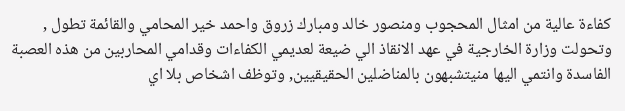كفاءة عالية من امثال المحجوب ومنصور خالد ومبارك زروق واحمد خير المحامي والقائمة تطول , وتحولت وزارة الخارجية في عهد الانقاذ الي ضيعة لعديمي الكفاءات وقدامي المحاربين من هذه العصبة الفاسدة وانتمي اليها منيتشبهون بالمناضلين الحقيقيين, وتوظف اشخاص بلا اي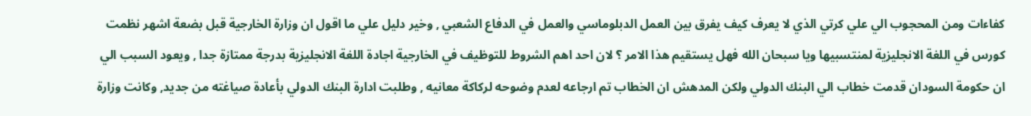كفاءات ومن المحجوب الي علي كرتي الذي لا يعرف كيف يفرق بين العمل الدبلوماسي والعمل في الدفاع الشعبي , وخير دليل علي ما اقول ان وزارة الخارجية قبل بضعة اشهر نظمت كورس في اللغة الانجليزية لمنتسبيها ويا سبحان الله فهل يستقيم هذا الامر ؟ لان احد اهم الشروط للتوظيف في الخارجية اجادة اللغة الانجليزية بدرجة ممتازة جدا , ويعود السبب الي ان حكومة السودان قدمت خطاب الي البنك الدولي ولكن المدهش ان الخطاب تم ارجاعه لعدم وضوحه لركاكة معانيه , وطلبت ادارة البنك الدولي بأعادة صياغته من جديد, وكانت وزارة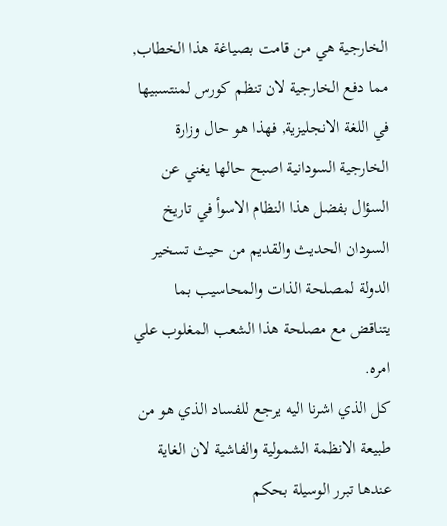الخارجية هي من قامت بصياغة هذا الخطاب, مما دفع الخارجية لان تنظم كورس لمنتسبيها في اللغة الانجليزية, فهذا هو حال وزارة الخارجية السودانية اصبح حالها يغني عن السؤال بفضل هذا النظام الاسوأ في تاريخ السودان الحديث والقديم من حيث تسخير الدولة لمصلحة الذات والمحاسيب بما يتناقض مع مصلحة هذا الشعب المغلوب علي امره.
كل الذي اشرنا اليه يرجع للفساد الذي هو من طبيعة الانظمة الشمولية والفاشية لان الغاية عندها تبرر الوسيلة بحكم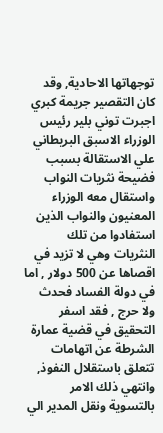توجهاتها الاحادية, وقد كان التقصير جريمة كبري اجبرت توني بلير رئيس الوزراء الاسبق البريطاني علي الاستقالة بسبب فضيحة نثريات النواب واستقال معه الوزراء المعنيون والنواب الذين استفادوا من تلك النثريات وهي لا تزيد في اقصاها عن 500 دولار , اما في دولة الفساد فحدث ولا حرج , فقد اسفر التحقيق في قضية عمارة الشرطة عن اتهامات تتعلق باستقلال النفوذ, وانتهي ذلك الامر بالتسوية ونقل المدير الي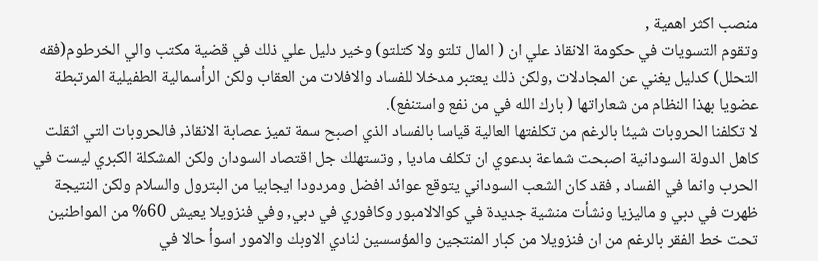منصب اكثر اهمية ,
وتقوم التسويات في حكومة الانقاذ علي ان ( المال تلتو ولا كتلتو) وخير دليل علي ذلك في قضية مكتب والي الخرطوم(فقه التحلل) كدليل يغني عن المجادلات ,ولكن ذلك يعتبر مدخلا للفساد والافلات من العقاب ولكن الرأسمالية الطفيلية المرتبطة عضويا بهذا النظام من شعاراتها ( بارك الله في من نفع واستنفع).
لا تكلفنا الحروبات شيئا بالرغم من تكلفتها العالية قياسا بالفساد الذي اصبح سمة تميز عصابة الانقاذ, فالحروبات التي اثقلت كاهل الدولة السودانية اصبحت شماعة بدعوي ان تكلف ماديا , وتستهلك جل اقتصاد السودان ولكن المشكلة الكبري ليست في الحرب وانما في الفساد , فقد كان الشعب السوداني يتوقع عوائد افضل ومردودا ايجابيا من البترول والسلام ولكن النتيجة ظهرت في دبي و ماليزيا ونشأت منشية جديدة في كوالالامبور وكافوري في دبي, وفي فنزويلا يعيش 60% من المواطنين تحت خط الفقر بالرغم من ان فنزويلا من كبار المنتجين والمؤسسين لنادي الاوبك والامور اسوأ حالا في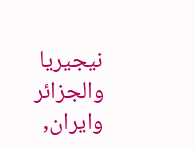نيجيريا والجزائر وايران,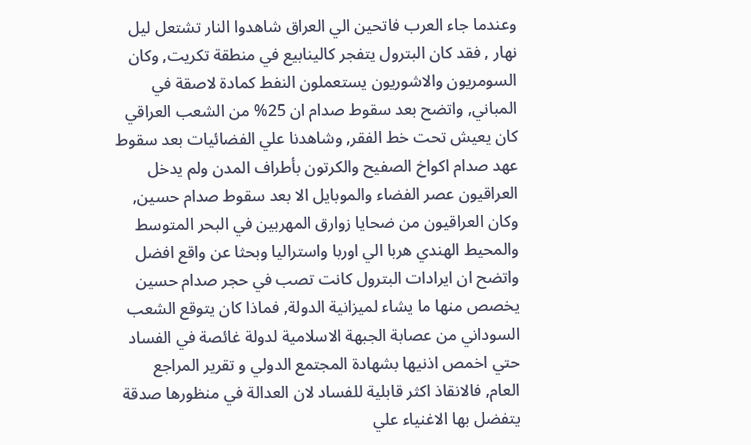وعندما جاء العرب فاتحين الي العراق شاهدوا النار تشتعل ليل نهار , فقد كان البترول يتفجر كالينابيع في منطقة تكريت, وكان السومريون والاشوريون يستعملون النفط كمادة لاصقة في المباني, واتضح بعد سقوط صدام ان 25% من الشعب العراقي كان يعيش تحت خط الفقر, وشاهدنا علي الفضائيات بعد سقوط عهد صدام اكواخ الصفيح والكرتون بأطراف المدن ولم يدخل العراقيون عصر الفضاء والموبايل الا بعد سقوط صدام حسين, وكان العراقيون من ضحايا زوارق المهربين في البحر المتوسط والمحيط الهندي هربا الي اوربا واستراليا وبحثا عن واقع افضل واتضح ان ايرادات البترول كانت تصب في حجر صدام حسين يخصص منها ما يشاء لميزانية الدولة, فماذا كان يتوقع الشعب السوداني من عصابة الجبهة الاسلامية لدولة غائصة في الفساد حتي اخمص اذنيها بشهادة المجتمع الدولي و تقرير المراجع العام, فالانقاذ اكثر قابلية للفساد لان العدالة في منظورها صدقة يتفضل بها الاغنياء علي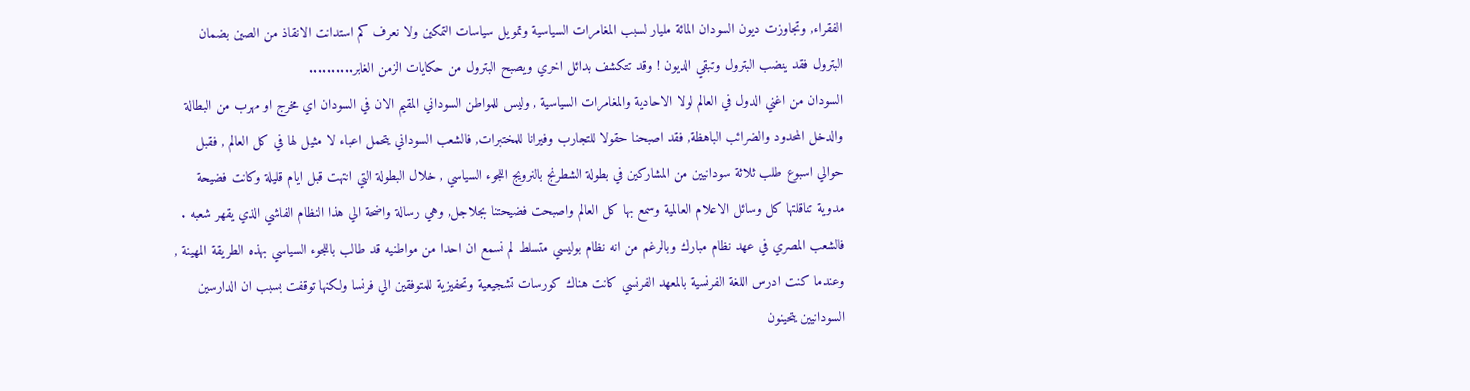الفقراء, وتجاوزت ديون السودان المائة مليار لسبب المغامرات السياسية وتمويل سياسات التمكين ولا نعرف كم استدانت الانقاذ من الصين بضمان البترول فقد ينضب البترول وتبقي الديون ! وقد تتكشف بدائل اخري ويصبح البترول من حكايات الزمن الغابر..........
السودان من اغني الدول في العالم لولا الاحادية والمغامرات السياسية , وليس للمواطن السوداني المقيم الان في السودان اي مخرج او مهرب من البطالة والدخل المحدود والضرائب الباهظة, فقد اصبحنا حقولا للتجارب وفيرانا للمختبرات, فالشعب السوداني يتحمل اعباء لا مثيل لها في كل العالم , فقبل حوالي اسبوع طلب ثلاثة سودانيين من المشاركين في بطولة الشطرنج بالنرويج اللجوء السياسي , خلال البطولة التي انتهت قبل ايام قليلة وكانت فضيحة مدوية تناقلتها كل وسائل الاعلام العالمية وسمع بها كل العالم واصبحت فضيحتنا بجلاجل, وهي رسالة واضحة الي هذا النظام الفاشي الذي يقهر شعبه . فالشعب المصري في عهد نظام مبارك وبالرغم من انه نظام بوليسي متسلط لم نسمع ان احدا من مواطنيه قد طالب باللجوء السياسي بهذه الطريقة المهينة , وعندما كنت ادرس اللغة الفرنسية بالمعهد الفرنسي كانت هناك كورسات تشجيعية وتحفيزية للمتوفقين الي فرنسا ولكنها توقفت بسبب ان الدارسين السودانيين يتحينون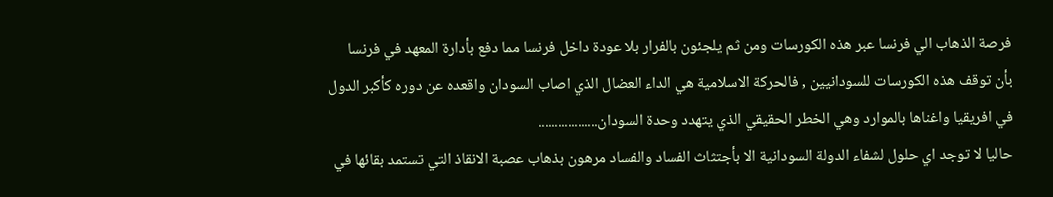فرصة الذهاب الي فرنسا عبر هذه الكورسات ومن ثم يلجئون بالفرار بلا عودة داخل فرنسا مما دفع بأدارة المعهد في فرنسا بأن توقف هذه الكورسات للسودانيين , فالحركة الاسلامية هي الداء العضال الذي اصاب السودان واقعده عن دوره كأكبر الدول في افريقيا واغناها بالموارد وهي الخطر الحقيقي الذي يتهدد وحدة السودان..................
حاليا لا توجد اي حلول لشفاء الدولة السودانية الا بأجتثاث الفساد والفساد مرهون بذهاب عصبة الانقاذ التي تستمد بقائها في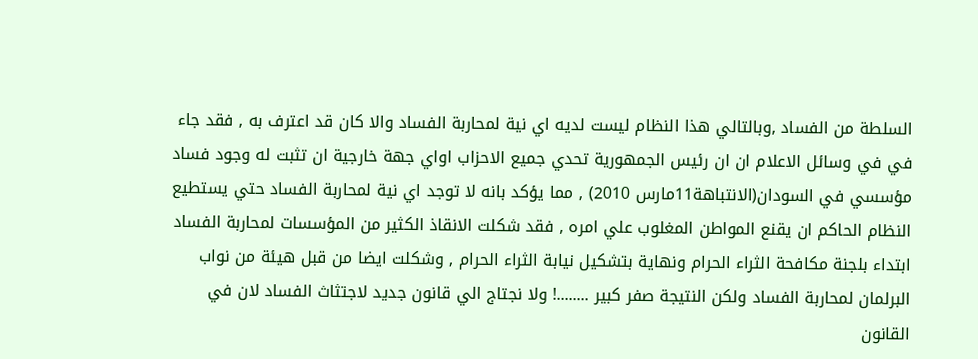السلطة من الفساد ,وبالتالي هذا النظام ليست لديه اي نية لمحاربة الفساد والا كان قد اعترف به , فقد جاء في في وسائل الاعلام ان ان رئيس الجمهورية تحدي جميع الاحزاب اواي جهة خارجية ان تثبت له وجود فساد مؤسسي في السودان(الانتباهة11مارس 2010) , مما يؤكد بانه لا توجد اي نية لمحاربة الفساد حتي يستطيع النظام الحاكم ان يقنع المواطن المغلوب علي امره , فقد شكلت الانقاذ الكثير من المؤسسات لمحاربة الفساد ابتداء بلجنة مكافحة الثراء الحرام ونهاية بتشكيل نيابة الثراء الحرام , وشكلت ايضا من قبل هيئة من نواب البرلمان لمحاربة الفساد ولكن النتيجة صفر كبير ........! ولا نجتاج الي قانون جديد لاجتثاث الفساد لان في القانون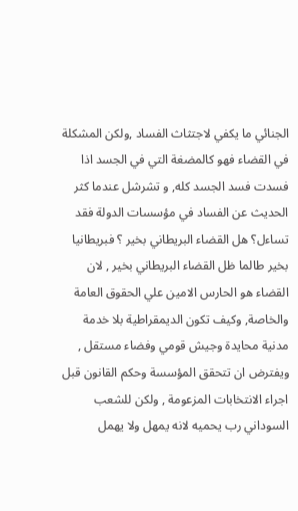الجنائي ما يكفي لاجتثاث الفساد ,ولكن المشكلة في القضاء فهو كالمضغة التي في الجسد اذا فسدت فسد الجسد كله, و تشرشل عندما كثر الحديث عن الفساد في مؤسسات الدولة فقد تساءل؟ هل القضاء البريطاني بخير ؟ فبريطانيا بخير طالما ظل القضاء البريطاني بخير , لان القضاء هو الحارس الامين علي الحقوق العامة والخاصة, وكيف تكون الديمقراطية بلا خدمة مدنية محايدة وجيش قومي وفضاء مستقل , ويفترض ان تتحقق المؤسسة وحكم القانون قبل اجراء الانتخابات المزعومة , ولكن للشعب السوداني رب يحميه لانه يمهل ولا يهمل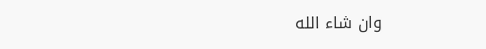وان شاء الله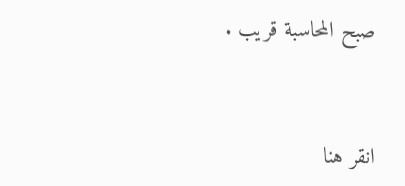صبح المحاسبة قريب .


انقر هنا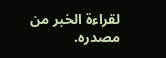لقراءة الخبر من مصدره.